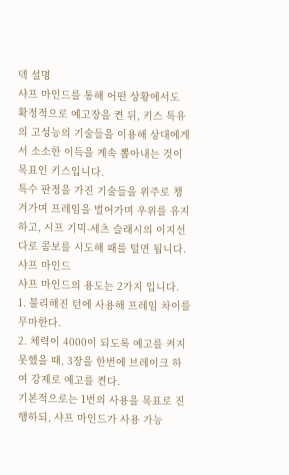덱 설명
샤프 마인드를 통해 어떤 상황에서도 확정적으로 예고장을 켠 뒤, 키스 특유의 고성능의 기술들을 이용해 상대에게서 소소한 이득을 계속 뽑아내는 것이 목표인 키스입니다.
특수 판정을 가진 기술들을 위주로 챙겨가며 프레임을 벌어가며 우위를 유지하고, 시프 기믹-세츠 슬래시의 이지선다로 콤보를 시도해 패를 털면 됩니다.
샤프 마인드
샤프 마인드의 용도는 2가지 입니다.
1. 불리해진 턴에 사용해 프레임 차이를 무마한다.
2. 체력이 4000이 되도록 예고를 켜지 못했을 때, 3장을 한번에 브레이크 하여 강제로 예고를 켠다.
기본적으로는 1번의 사용을 목표로 진행하되, 샤프 마인드가 사용 가능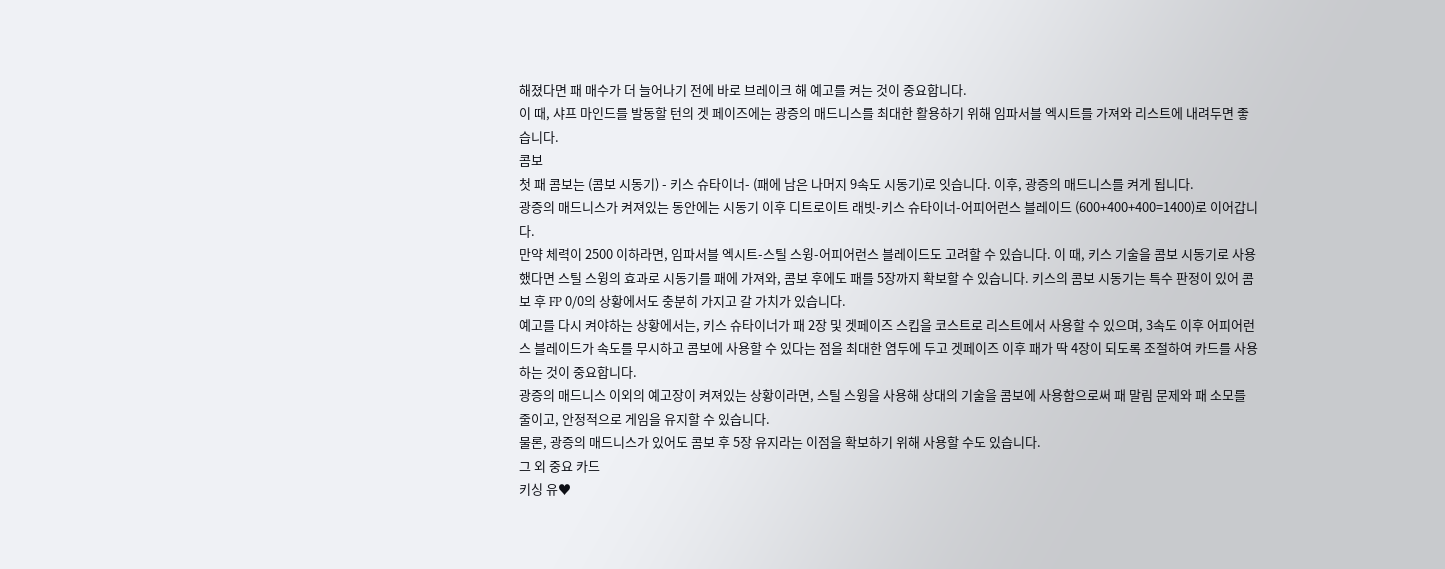해졌다면 패 매수가 더 늘어나기 전에 바로 브레이크 해 예고를 켜는 것이 중요합니다.
이 때, 샤프 마인드를 발동할 턴의 겟 페이즈에는 광증의 매드니스를 최대한 활용하기 위해 임파서블 엑시트를 가져와 리스트에 내려두면 좋습니다.
콤보
첫 패 콤보는 (콤보 시동기) - 키스 슈타이너- (패에 남은 나머지 9속도 시동기)로 잇습니다. 이후, 광증의 매드니스를 켜게 됩니다.
광증의 매드니스가 켜져있는 동안에는 시동기 이후 디트로이트 래빗-키스 슈타이너-어피어런스 블레이드 (600+400+400=1400)로 이어갑니다.
만약 체력이 2500 이하라면, 임파서블 엑시트-스틸 스윙-어피어런스 블레이드도 고려할 수 있습니다. 이 때, 키스 기술을 콤보 시동기로 사용했다면 스틸 스윙의 효과로 시동기를 패에 가져와, 콤보 후에도 패를 5장까지 확보할 수 있습니다. 키스의 콤보 시동기는 특수 판정이 있어 콤보 후 FP 0/0의 상황에서도 충분히 가지고 갈 가치가 있습니다.
예고를 다시 켜야하는 상황에서는, 키스 슈타이너가 패 2장 및 겟페이즈 스킵을 코스트로 리스트에서 사용할 수 있으며, 3속도 이후 어피어런스 블레이드가 속도를 무시하고 콤보에 사용할 수 있다는 점을 최대한 염두에 두고 겟페이즈 이후 패가 딱 4장이 되도록 조절하여 카드를 사용하는 것이 중요합니다.
광증의 매드니스 이외의 예고장이 켜져있는 상황이라면, 스틸 스윙을 사용해 상대의 기술을 콤보에 사용함으로써 패 말림 문제와 패 소모를 줄이고, 안정적으로 게임을 유지할 수 있습니다.
물론, 광증의 매드니스가 있어도 콤보 후 5장 유지라는 이점을 확보하기 위해 사용할 수도 있습니다.
그 외 중요 카드
키싱 유♥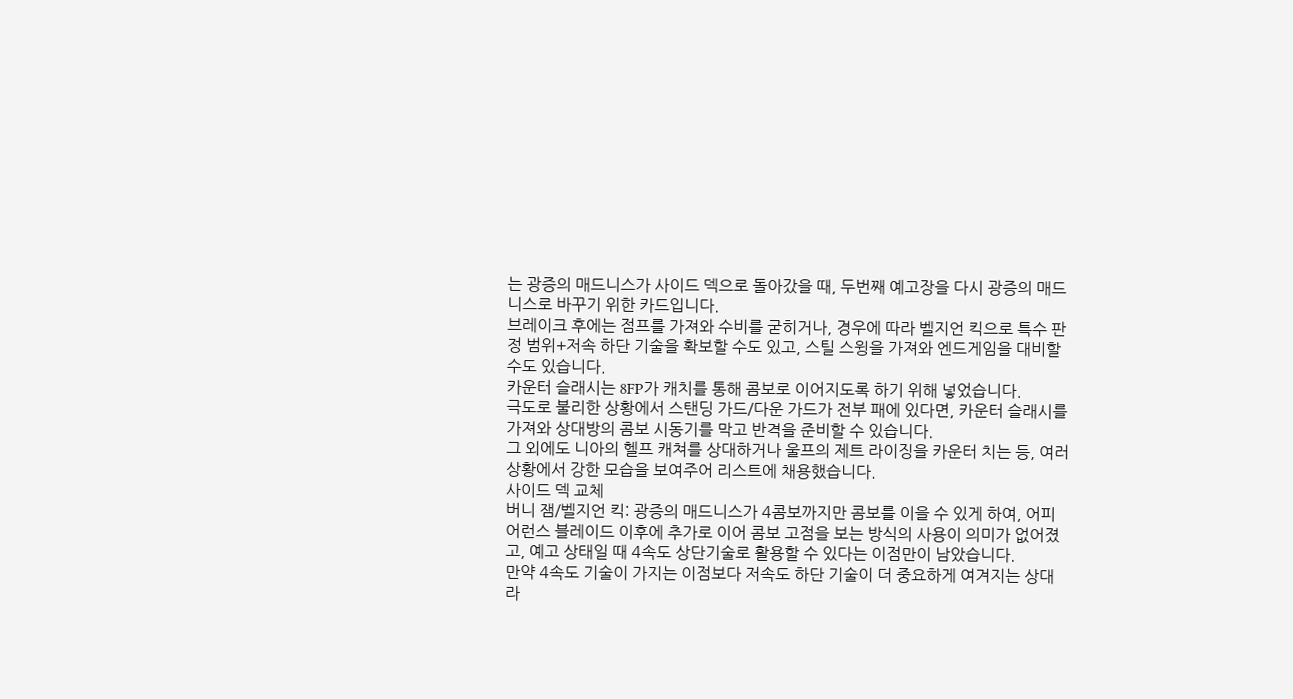는 광증의 매드니스가 사이드 덱으로 돌아갔을 때, 두번째 예고장을 다시 광증의 매드니스로 바꾸기 위한 카드입니다.
브레이크 후에는 점프를 가져와 수비를 굳히거나, 경우에 따라 벨지언 킥으로 특수 판정 범위+저속 하단 기술을 확보할 수도 있고, 스틸 스윙을 가져와 엔드게임을 대비할 수도 있습니다.
카운터 슬래시는 8FP가 캐치를 통해 콤보로 이어지도록 하기 위해 넣었습니다.
극도로 불리한 상황에서 스탠딩 가드/다운 가드가 전부 패에 있다면, 카운터 슬래시를 가져와 상대방의 콤보 시동기를 막고 반격을 준비할 수 있습니다.
그 외에도 니아의 헬프 캐쳐를 상대하거나 울프의 제트 라이징을 카운터 치는 등, 여러 상황에서 강한 모습을 보여주어 리스트에 채용했습니다.
사이드 덱 교체
버니 잼/벨지언 킥: 광증의 매드니스가 4콤보까지만 콤보를 이을 수 있게 하여, 어피어런스 블레이드 이후에 추가로 이어 콤보 고점을 보는 방식의 사용이 의미가 없어졌고, 예고 상태일 때 4속도 상단기술로 활용할 수 있다는 이점만이 남았습니다.
만약 4속도 기술이 가지는 이점보다 저속도 하단 기술이 더 중요하게 여겨지는 상대라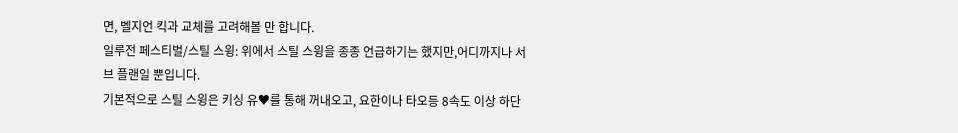면, 벨지언 킥과 교체를 고려해볼 만 합니다.
일루전 페스티벌/스틸 스윙: 위에서 스틸 스윙을 종종 언급하기는 했지만,어디까지나 서브 플랜일 뿐입니다.
기본적으로 스틸 스윙은 키싱 유♥를 통해 꺼내오고, 요한이나 타오등 8속도 이상 하단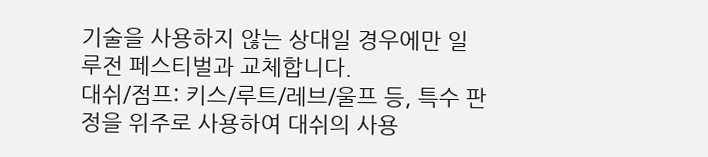기술을 사용하지 않는 상대일 경우에만 일루전 페스티벌과 교체합니다.
대쉬/점프: 키스/루트/레브/울프 등, 특수 판정을 위주로 사용하여 대쉬의 사용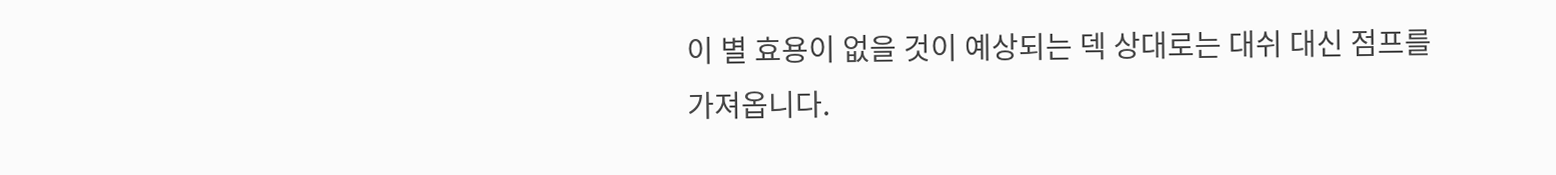이 별 효용이 없을 것이 예상되는 덱 상대로는 대쉬 대신 점프를 가져옵니다.